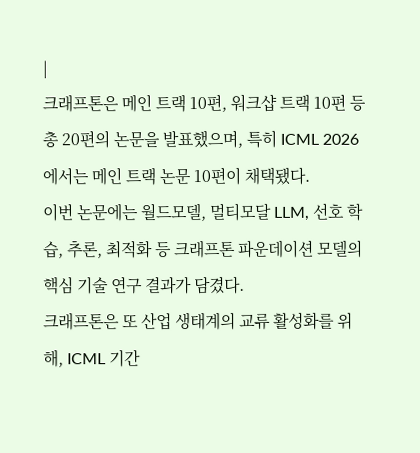|
크래프톤은 메인 트랙 10편, 워크샵 트랙 10편 등 총 20편의 논문을 발표했으며, 특히 ICML 2026에서는 메인 트랙 논문 10편이 채택됐다.
이번 논문에는 월드모델, 멀티모달 LLM, 선호 학습, 추론, 최적화 등 크래프톤 파운데이션 모델의 핵심 기술 연구 결과가 담겼다.
크래프톤은 또 산업 생태계의 교류 활성화를 위해, ICML 기간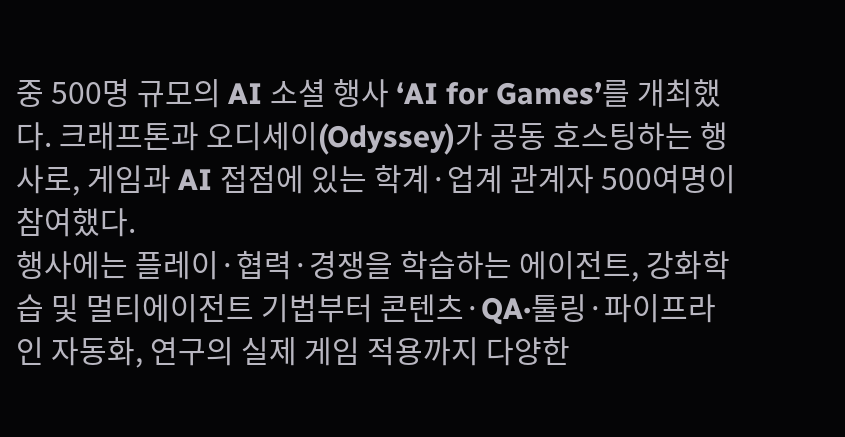중 500명 규모의 AI 소셜 행사 ‘AI for Games’를 개최했다. 크래프톤과 오디세이(Odyssey)가 공동 호스팅하는 행사로, 게임과 AI 접점에 있는 학계·업계 관계자 500여명이 참여했다.
행사에는 플레이·협력·경쟁을 학습하는 에이전트, 강화학습 및 멀티에이전트 기법부터 콘텐츠·QA·툴링·파이프라인 자동화, 연구의 실제 게임 적용까지 다양한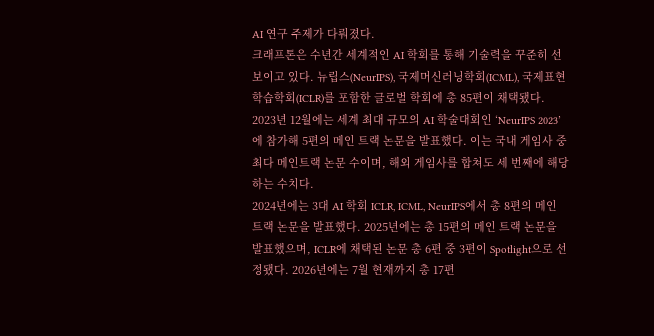AI 연구 주제가 다뤄졌다.
크래프톤은 수년간 세계적인 AI 학회를 통해 기술력을 꾸준히 선보이고 있다. 뉴립스(NeurIPS), 국제머신러닝학회(ICML), 국제표현학습학회(ICLR)를 포함한 글로벌 학회에 총 85편이 채택됐다.
2023년 12월에는 세계 최대 규모의 AI 학술대회인 ‘NeurIPS 2023’에 참가해 5편의 메인 트랙 논문을 발표했다. 이는 국내 게임사 중 최다 메인트랙 논문 수이며, 해외 게임사를 합쳐도 세 번째에 해당하는 수치다.
2024년에는 3대 AI 학회 ICLR, ICML, NeurIPS에서 총 8편의 메인 트랙 논문을 발표했다. 2025년에는 총 15편의 메인 트랙 논문을 발표했으며, ICLR에 채택된 논문 총 6편 중 3편이 Spotlight으로 선정됐다. 2026년에는 7월 현재까지 총 17편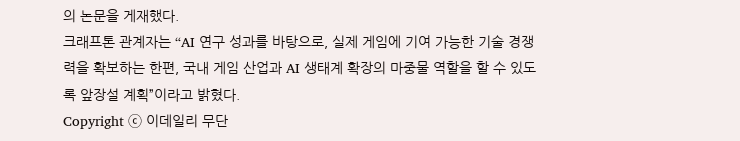의 논문을 게재했다.
크래프톤 관계자는 “AI 연구 성과를 바탕으로, 실제 게임에 기여 가능한 기술 경쟁력을 확보하는 한편, 국내 게임 산업과 AI 생태계 확장의 마중물 역할을 할 수 있도록 앞장설 계획”이라고 밝혔다.
Copyright ⓒ 이데일리 무단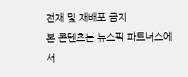전재 및 재배포 금지
본 콘텐츠는 뉴스픽 파트너스에서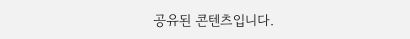공유된 콘텐츠입니다.